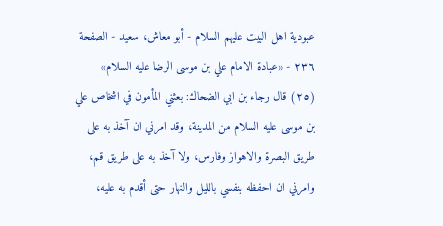عبودية اهل البيت عليهم السلام - أبو معاش، سعيد - الصفحة ٢٣٦ - «عبادة الامام علي بن موسى الرضا عليه السلام»
(٢٥) قال رجاء بن ابي الضحاك: بعثني المأمون في اشخاص علي بن موسى عليه السلام من المدينة، وقد امرني ان آخذ به على طريق البصرة والاهواز وفارس، ولا آخذ به على طريق قم، وامرني ان احفظه بنفسي بالليل والنهار حتى أقدم به عليه،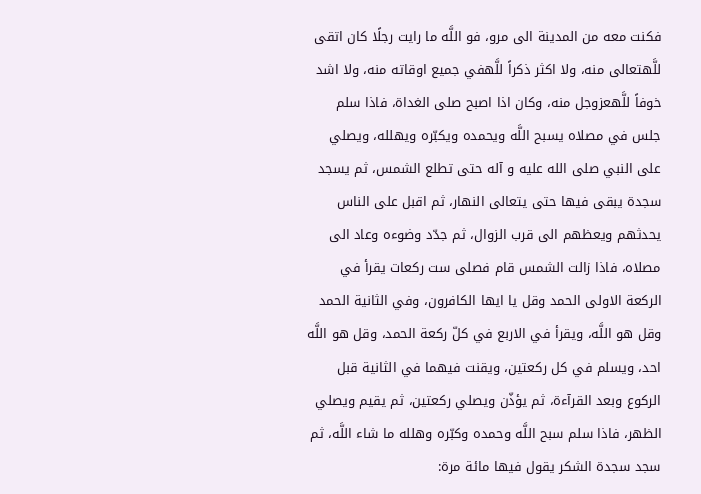فكنت معه من المدينة الى مرو، فو اللَّه ما رايت رجلًا كان اتقى للَّهتعالى منه، ولا اكثر ذكراً للَّهفي جميع اوقاته منه، ولا اشد خوفاً للَّهعزوجل منه، وكان اذا اصبح صلى الغداة، فاذا سلم جلس في مصلاه يسبح اللَّه ويحمده ويكبّره ويهلله، ويصلي على النبي صلى الله عليه و آله حتى تطلع الشمس، ثم يسجد سجدة يبقى فيها حتى يتعالى النهار، ثم اقبل على الناس يحدثهم ويعظهم الى قرب الزوال، ثم جدّد وضوءه وعاد الى مصلاه، فاذا زالت الشمس قام فصلى ست ركعات يقرأ في الركعة الاولى الحمد وقل يا ايها الكافرون، وفي الثانية الحمد وقل هو اللَّه، ويقرأ في الاربع في كلّ ركعة الحمد، وقل هو اللَّه احد، ويسلم في كل ركعتين، ويقنت فيهما في الثانية قبل الركوع وبعد القرآءة، ثم يؤذّن ويصلي ركعتين، ثم يقيم ويصلي الظهر، فاذا سلم سبح اللَّه وحمده وكبّره وهلله ما شاء اللَّه، ثم سجد سجدة الشكر يقول فيها مائة مرة: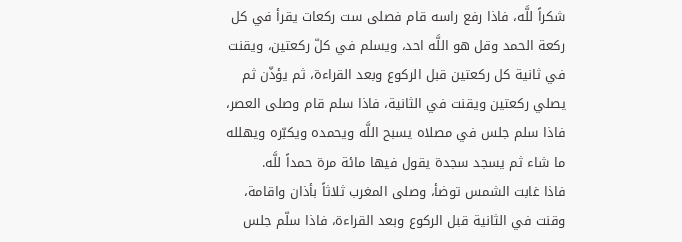شكراً للَّه، فاذا رفع راسه قام فصلى ست ركعات يقرأ في كل ركعة الحمد وقل هو اللَّه احد، ويسلم في كلّ ركعتين، ويقنت في ثانية كل ركعتين قبل الركوع وبعد القراءة، ثم يؤذّن ثم يصلي ركعتين ويقنت في الثانية، فاذا سلم قام وصلى العصر، فاذا سلم جلس في مصلاه يسبح اللَّه ويحمده ويكبّره ويهلله ما شاء ثم يسجد سجدة يقول فيها مائة مرة حمداً للَّه.
فاذا غابت الشمس توضأ، وصلى المغرب ثلاثاً بأذان واقامة، وقنت في الثانية قبل الركوع وبعد القراءة، فاذا سلّم جلس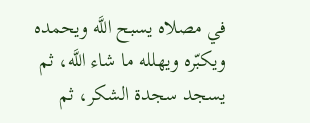في مصلاه يسبح اللَّه ويحمده ويكبّره ويهلله ما شاء اللَّه، ثم يسجد سجدة الشكر، ثم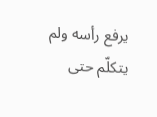يرفع رأسه ولم يتكلّم حتى